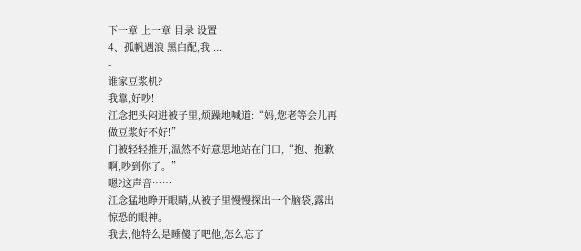下一章 上一章 目录 设置
4、孤帆遇浪 黑白配,我 ...
-
谁家豆浆机?
我靠,好吵!
江念把头闷进被子里,烦躁地喊道:“妈,您老等会儿再做豆浆好不好!”
门被轻轻推开,温然不好意思地站在门口,“抱、抱歉啊,吵到你了。”
嗯?这声音……
江念猛地睁开眼睛,从被子里慢慢探出一个脑袋,露出惊恐的眼神。
我去,他特么是睡傻了吧他,怎么忘了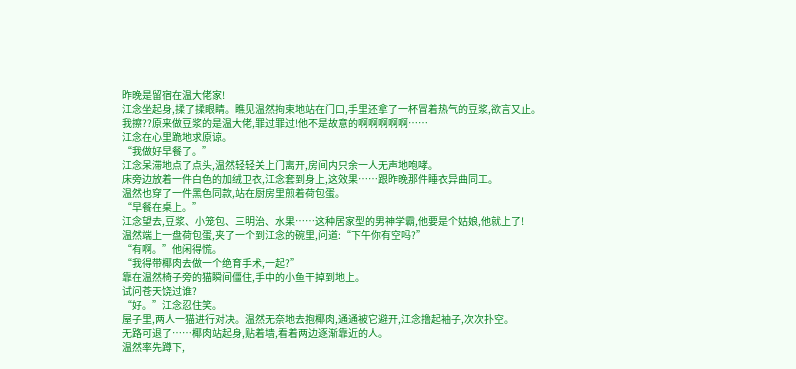昨晚是留宿在温大佬家!
江念坐起身,揉了揉眼睛。瞧见温然拘束地站在门口,手里还拿了一杯冒着热气的豆浆,欲言又止。
我擦??原来做豆浆的是温大佬,罪过罪过!他不是故意的啊啊啊啊啊……
江念在心里跪地求原谅。
“我做好早餐了。”
江念呆滞地点了点头,温然轻轻关上门离开,房间内只余一人无声地咆哮。
床旁边放着一件白色的加绒卫衣,江念套到身上,这效果……跟昨晚那件睡衣异曲同工。
温然也穿了一件黑色同款,站在厨房里煎着荷包蛋。
“早餐在桌上。”
江念望去,豆浆、小笼包、三明治、水果……这种居家型的男神学霸,他要是个姑娘,他就上了!
温然端上一盘荷包蛋,夹了一个到江念的碗里,问道:“下午你有空吗?”
“有啊。”他闲得慌。
“我得带椰肉去做一个绝育手术,一起?”
靠在温然椅子旁的猫瞬间僵住,手中的小鱼干掉到地上。
试问苍天饶过谁?
“好。”江念忍住笑。
屋子里,两人一猫进行对决。温然无奈地去抱椰肉,通通被它避开,江念撸起袖子,次次扑空。
无路可退了……椰肉站起身,贴着墙,看着两边逐渐靠近的人。
温然率先蹲下,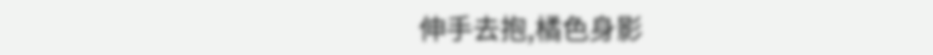伸手去抱,橘色身影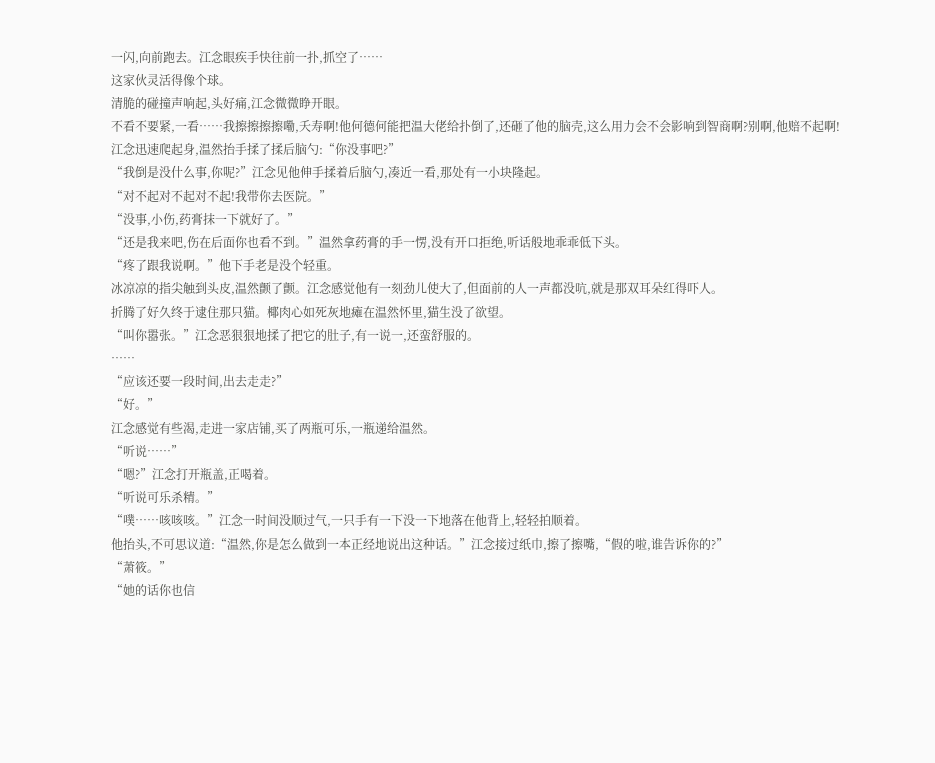一闪,向前跑去。江念眼疾手快往前一扑,抓空了……
这家伙灵活得像个球。
清脆的碰撞声响起,头好痛,江念微微睁开眼。
不看不要紧,一看……我擦擦擦擦嘞,夭寿啊!他何德何能把温大佬给扑倒了,还砸了他的脑壳,这么用力会不会影响到智商啊?别啊,他赔不起啊!
江念迅速爬起身,温然抬手揉了揉后脑勺:“你没事吧?”
“我倒是没什么事,你呢?”江念见他伸手揉着后脑勺,凑近一看,那处有一小块隆起。
“对不起对不起对不起!我带你去医院。”
“没事,小伤,药膏抹一下就好了。”
“还是我来吧,伤在后面你也看不到。”温然拿药膏的手一愣,没有开口拒绝,听话般地乖乖低下头。
“疼了跟我说啊。”他下手老是没个轻重。
冰凉凉的指尖触到头皮,温然颤了颤。江念感觉他有一刻劲儿使大了,但面前的人一声都没吭,就是那双耳朵红得吓人。
折腾了好久终于逮住那只猫。椰肉心如死灰地瘫在温然怀里,猫生没了欲望。
“叫你嚣张。”江念恶狠狠地揉了把它的肚子,有一说一,还蛮舒服的。
……
“应该还要一段时间,出去走走?”
“好。”
江念感觉有些渴,走进一家店铺,买了两瓶可乐,一瓶递给温然。
“听说……”
“嗯?”江念打开瓶盖,正喝着。
“听说可乐杀精。”
“噗……咳咳咳。”江念一时间没顺过气,一只手有一下没一下地落在他背上,轻轻拍顺着。
他抬头,不可思议道:“温然,你是怎么做到一本正经地说出这种话。”江念接过纸巾,擦了擦嘴,“假的啦,谁告诉你的?”
“萧筱。”
“她的话你也信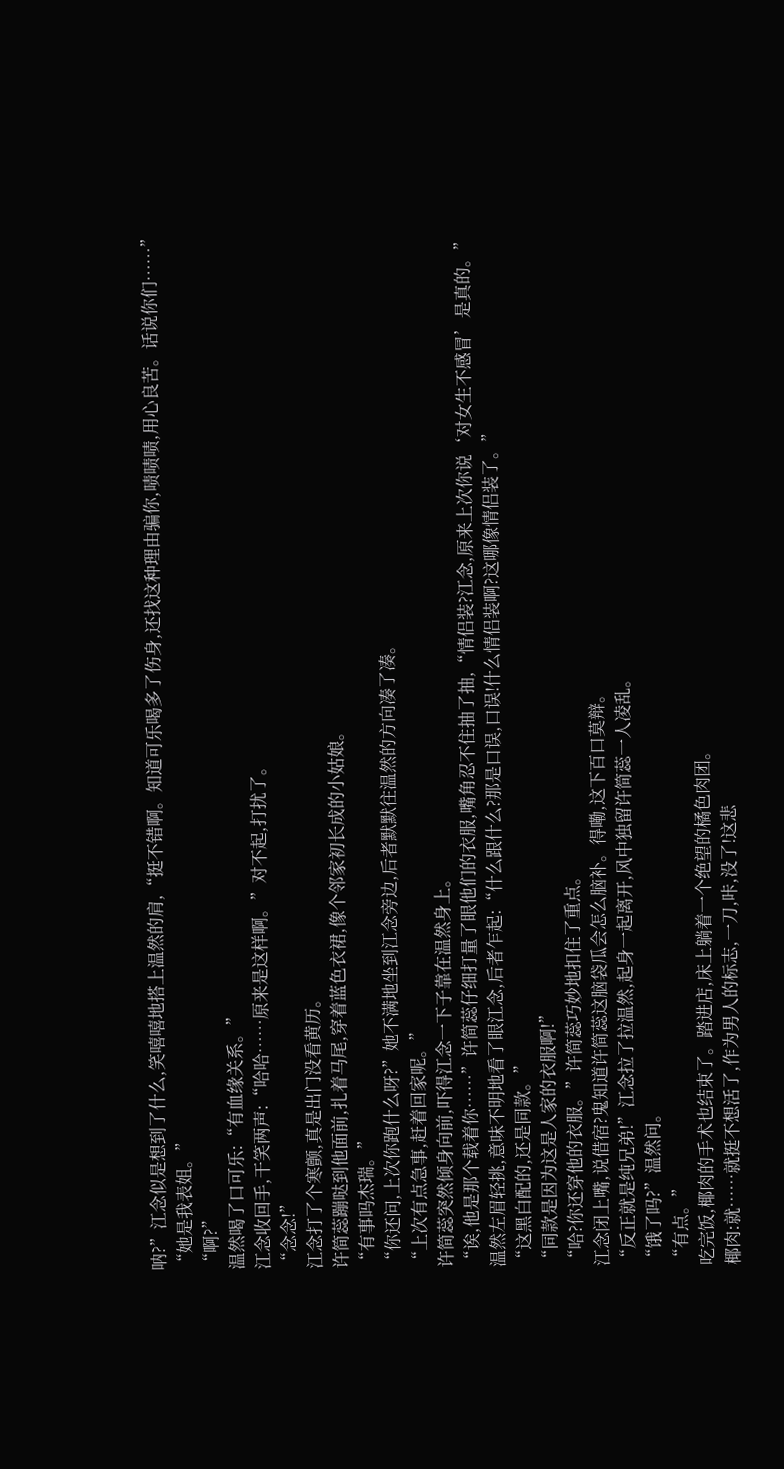呐?”江念似是想到了什么,笑嘻嘻地搭上温然的肩,“挺不错啊。知道可乐喝多了伤身,还找这种理由骗你,啧啧啧,用心良苦。话说你们……”
“她是我表姐。”
“啊?”
温然喝了口可乐:“有血缘关系。”
江念收回手,干笑两声:“哈哈……原来是这样啊。”对不起,打扰了。
“念念!”
江念打了个寒颤,真是出门没看黄历。
许简蕊蹦哒到他面前,扎着马尾,穿着蓝色衣裙,像个邻家初长成的小姑娘。
“有事吗杰瑞。”
“你还问,上次你跑什么呀?”她不满地坐到江念旁边,后者默默往温然的方向凑了凑。
“上次有点急事,赶着回家呢。”
许简蕊突然倾身向前,吓得江念一下子靠在温然身上。
“诶,他是那个载着你……”许简蕊仔细打量了眼他们的衣服,嘴角忍不住抽了抽,“情侣装?江念,原来上次你说‘对女生不感冒’是真的。”
温然左眉轻挑,意味不明地看了眼江念,后者乍起:“什么跟什么?那是口误,口误!什么情侣装啊?这哪像情侣装了。”
“这黑白配的,还是同款。”
“同款是因为这是人家的衣服啊!”
“哈?你还穿他的衣服。”许简蕊巧妙地扣住了重点。
江念闭上嘴,说借宿?鬼知道许简蕊这脑袋瓜会怎么脑补。得嘞,这下百口莫辩。
“反正就是纯兄弟!”江念拉了拉温然,起身一起离开,风中独留许简蕊一人凌乱。
“饿了吗?”温然问。
“有点。”
吃完饭,椰肉的手术也结束了。踏进店,床上躺着一个绝望的橘色肉团。
椰肉:就……就挺不想活了,作为男人的标志,一刀,咔,没了!这悲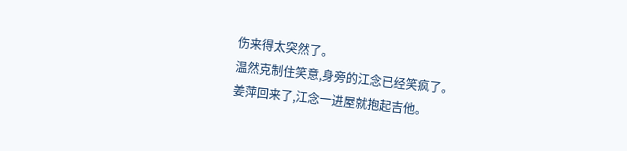伤来得太突然了。
温然克制住笑意,身旁的江念已经笑疯了。
姜萍回来了,江念一进屋就抱起吉他。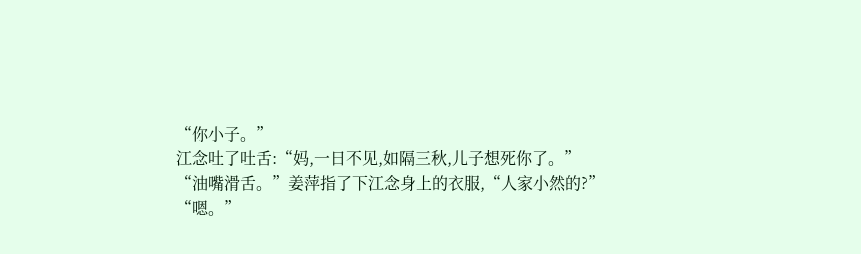“你小子。”
江念吐了吐舌:“妈,一日不见,如隔三秋,儿子想死你了。”
“油嘴滑舌。”姜萍指了下江念身上的衣服,“人家小然的?”
“嗯。”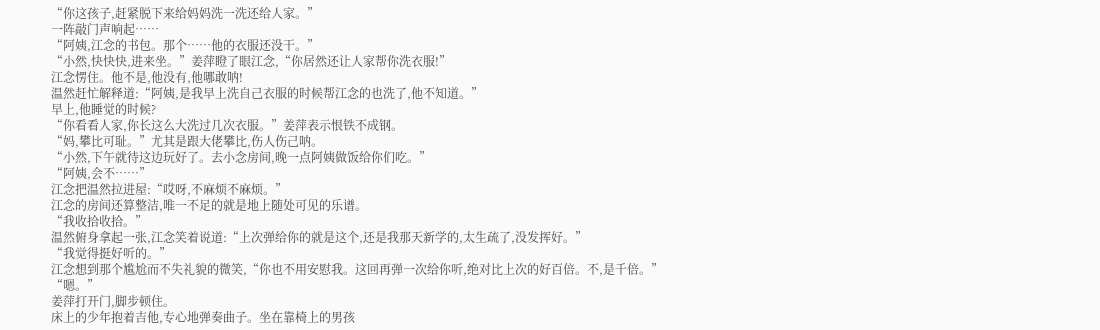“你这孩子,赶紧脱下来给妈妈洗一洗还给人家。”
一阵敲门声响起……
“阿姨,江念的书包。那个……他的衣服还没干。”
“小然,快快快,进来坐。”姜萍瞪了眼江念,“你居然还让人家帮你洗衣服!”
江念愣住。他不是,他没有,他哪敢呐!
温然赶忙解释道:“阿姨,是我早上洗自己衣服的时候帮江念的也洗了,他不知道。”
早上,他睡觉的时候?
“你看看人家,你长这么大洗过几次衣服。”姜萍表示恨铁不成钢。
“妈,攀比可耻。”尤其是跟大佬攀比,伤人伤己呐。
“小然,下午就待这边玩好了。去小念房间,晚一点阿姨做饭给你们吃。”
“阿姨,会不……”
江念把温然拉进屋:“哎呀,不麻烦不麻烦。”
江念的房间还算整洁,唯一不足的就是地上随处可见的乐谱。
“我收拾收拾。”
温然俯身拿起一张,江念笑着说道:“上次弹给你的就是这个,还是我那天新学的,太生疏了,没发挥好。”
“我觉得挺好听的。”
江念想到那个尴尬而不失礼貌的微笑,“你也不用安慰我。这回再弹一次给你听,绝对比上次的好百倍。不,是千倍。”
“嗯。”
姜萍打开门,脚步顿住。
床上的少年抱着吉他,专心地弹奏曲子。坐在靠椅上的男孩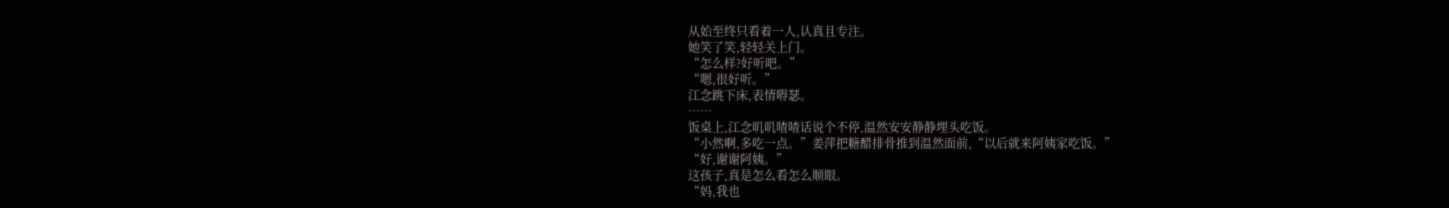从始至终只看着一人,认真且专注。
她笑了笑,轻轻关上门。
“怎么样?好听吧。”
“嗯,很好听。”
江念跳下床,表情嘚瑟。
……
饭桌上,江念叽叽喳喳话说个不停,温然安安静静埋头吃饭。
“小然啊,多吃一点。”姜萍把糖醋排骨推到温然面前,“以后就来阿姨家吃饭。”
“好,谢谢阿姨。”
这孩子,真是怎么看怎么顺眼。
“妈,我也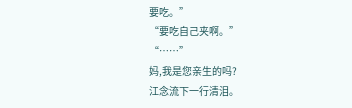要吃。”
“要吃自己夹啊。”
“……”
妈,我是您亲生的吗?
江念流下一行清泪。